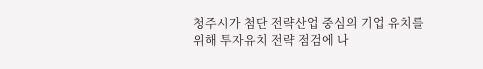청주시가 첨단 전략산업 중심의 기업 유치를 위해 투자유치 전략 점검에 나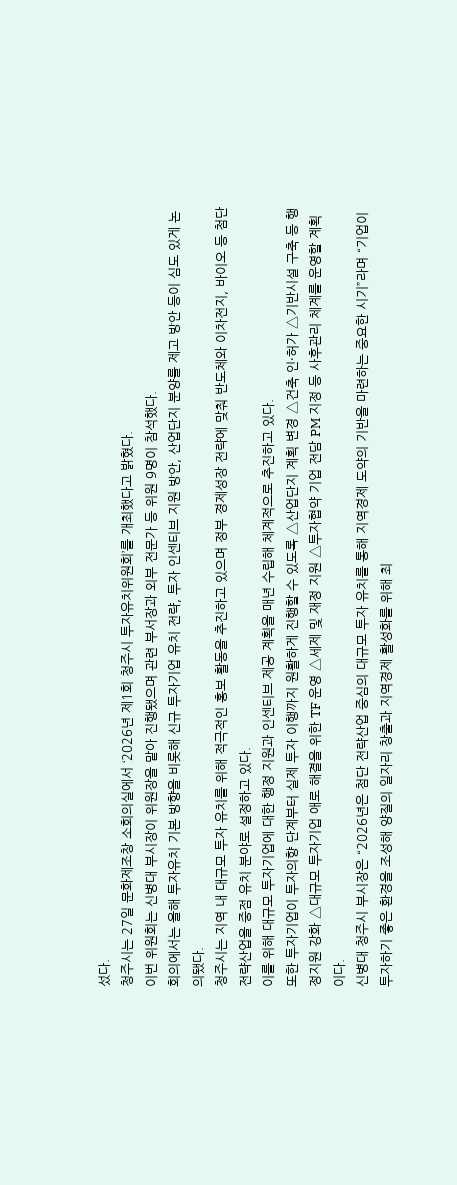섰다.
청주시는 27일 문화제조창 소회의실에서 ‘2026년 제1회 청주시 투자유치위원회’를 개최했다고 밝혔다.
이번 위원회는 신병대 부시장이 위원장을 맡아 진행됐으며 관련 부서장과 외부 전문가 등 위원 9명이 참석했다.
회의에서는 올해 투자유치 기본 방향을 비롯해 신규 투자기업 유치 전략, 투자 인센티브 지원 방안, 산업단지 분양률 제고 방안 등이 심도 있게 논의됐다.
청주시는 지역 내 대규모 투자 유치를 위해 적극적인 홍보 활동을 추진하고 있으며 정부 경제성장 전략에 맞춰 반도체와 이차전지, 바이오 등 첨단 전략산업을 중점 유치 분야로 설정하고 있다.
이를 위해 대규모 투자기업에 대한 행정 지원과 인센티브 제공 계획을 매년 수립해 체계적으로 추진하고 있다.
또한 투자기업이 투자의향 단계부터 실제 투자 이행까지 원활하게 진행할 수 있도록 △산업단지 계획 변경 △건축 인·허가 △기반시설 구축 등 행정지원 강화 △대규모 투자기업 애로 해결을 위한 TF 운영 △세제 및 재정 지원 △투자협약 기업 전담 PM 지정 등 사후관리 체계를 운영할 계획이다.
신병대 청주시 부시장은 “2026년은 첨단 전략산업 중심의 대규모 투자 유치를 통해 지역경제 도약의 기반을 마련하는 중요한 시기”라며 “기업이 투자하기 좋은 환경을 조성해 양질의 일자리 창출과 지역경제 활성화를 위해 최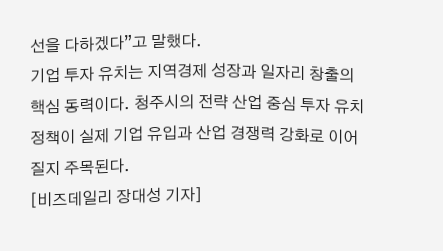선을 다하겠다”고 말했다.
기업 투자 유치는 지역경제 성장과 일자리 창출의 핵심 동력이다. 청주시의 전략 산업 중심 투자 유치 정책이 실제 기업 유입과 산업 경쟁력 강화로 이어질지 주목된다.
[비즈데일리 장대성 기자]